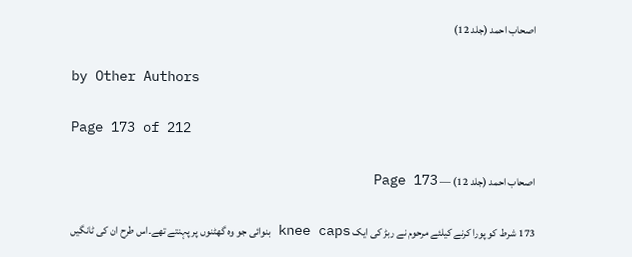اصحاب احمد (جلد 12)

by Other Authors

Page 173 of 212

اصحاب احمد (جلد 12) — Page 173

173 شرط کو پورا کرنے کیلئے مرحوم نے ربڑ کی ایک knee caps بنوائی جو وہ گھٹنوں پر پہنتے تھے۔اس طرح ان کی ٹانگیں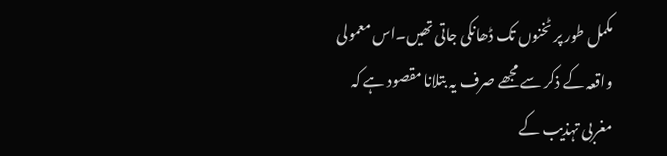مکمل طور پر ٹخنوں تک ڈھانکی جاتی تھیں۔اس معمولی واقعہ کے ذکر سے مجھے صرف یہ بتلانا مقصود ہے کہ مغربی تہذیب کے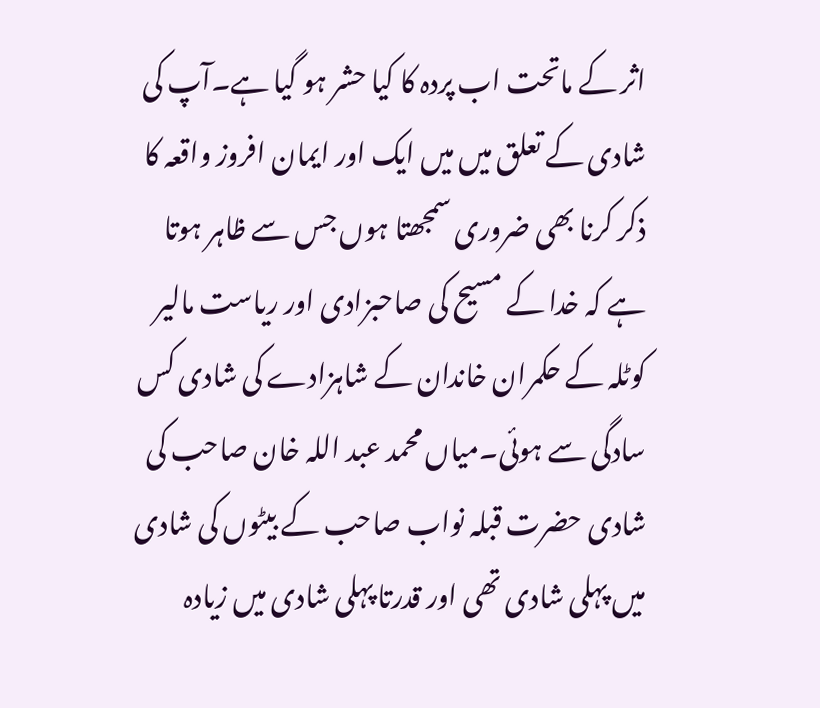اثر کے ماتحت اب پردہ کا کیا حشر ہو گیا ہے۔آپ کی شادی کے تعلق میں میں ایک اور ایمان افروز واقعہ کا ذکر کرنا بھی ضروری سمجھتا ہوں جس سے ظاہر ہوتا ہے کہ خدا کے مسیح کی صاحبزادی اور ریاست مالیر کوٹلہ کے حکمران خاندان کے شاہزادے کی شادی کس سادگی سے ہوئی۔میاں محمد عبد اللہ خان صاحب کی شادی حضرت قبلہ نواب صاحب کے بیٹوں کی شادی میں پہلی شادی تھی اور قدرتا پہلی شادی میں زیادہ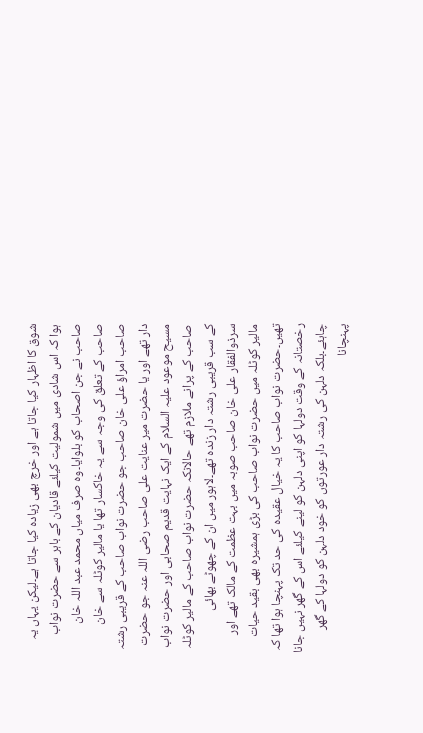شوق کا اظہار کیا جاتا ہے اور خرچ بھی زیادہ کیا جاتا ہے۔لیکن یہاں یہ ہوا کہ اس شادی میں شمولیت کیلئے قادیان کے باہر سے حضرت نواب صاحب نے جن اصحاب کو بلوایا۔وہ صرف میاں محمد عبد اللہ خان صاحب کے تعلق کی وجہ سے یہ خاکسار تھا یا مالیر کوٹلہ سے خان صاحب امراؤ علی خان صاحب جو حضرت نواب صاحب کے قریبی رشتہ دار تھے اور یا حضرت میر عنایت علی صاحب رضی اللہ عنہ جو حضرت مسیح موعود علیہ السلام کے ایک نہایت قدیم صحابی اور حضرت نواب صاحب کے پرانے ملازم تھے حالانکہ حضرت نواب صاحب کے مالیر کوٹلہ کے سب قریبی رشتہ دار زندہ تھے۔لاہور میں ان کے چھوٹے بھائی سرذوالفقار علی خان صاحب صوبہ میں بہت عظمت کے مالک تھے اور مالیر کوٹلہ میں حضرت نواب صاحب کی بڑی ہمشیرہ بھی بقید حیات تھیں۔حضرت نواب صاحب کا یہ خیال عقیدہ کی حد تک پہنچا ہوا تھا کہ رخصتانہ کے وقت دولہا کو اپنی دلہن کو لینے کیلئے اس کے گھر نہیں جانا چاہئے۔بلکہ دلہن کی رشتہ دار عورتوں کو خود دلہن کو دولہا کے گھر پہنچانا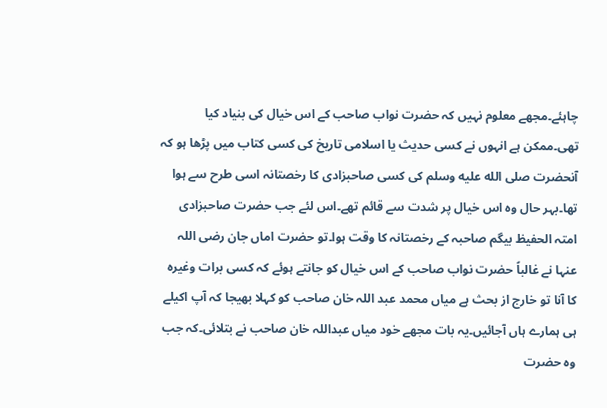چاہئے۔مجھے معلوم نہیں کہ حضرت نواب صاحب کے اس خیال کی بنیاد کیا تھی۔ممکن ہے انہوں نے کسی حدیث یا اسلامی تاریخ کی کسی کتاب میں پڑھا ہو کہ آنحضرت صلى الله عليه وسلم کی کسی صاحبزادی کا رخصتانہ اسی طرح سے ہوا تھا۔بہر حال وہ اس خیال پر شدت سے قائم تھے۔اس لئے جب حضرت صاحبزادی امتہ الحفیظ بیگم صاحبہ کے رخصتانہ کا وقت ہوا۔تو حضرت اماں جان رضی اللہ عنہا نے غالباً حضرت نواب صاحب کے اس خیال کو جانتے ہوئے کہ کسی برات وغیرہ کا آنا تو خارج از بحث ہے میاں محمد عبد اللہ خان صاحب کو کہلا بھیجا کہ آپ اکیلے ہی ہمارے ہاں آجائیں۔یہ بات مجھے خود میاں عبداللہ خان صاحب نے بتلائی۔کہ جب وہ حضرت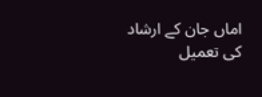اماں جان کے ارشاد کی تعمیل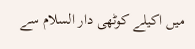میں اکیلے کوٹھی دار السلام سے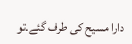دارا مسیح کی طرف گئے۔تو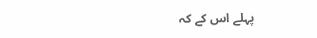پہلے اس کے کہ